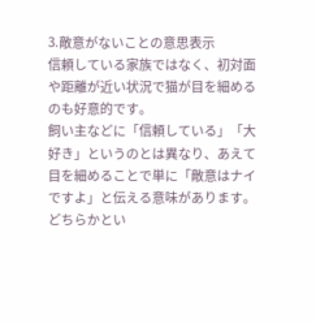3.敵意がないことの意思表示
信頼している家族ではなく、初対面や距離が近い状況で猫が目を細めるのも好意的です。
飼い主などに「信頼している」「大好き」というのとは異なり、あえて目を細めることで単に「敵意はナイですよ」と伝える意味があります。どちらかとい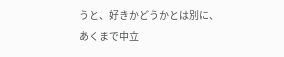うと、好きかどうかとは別に、あくまで中立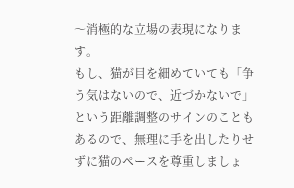〜消極的な立場の表現になります。
もし、猫が目を細めていても「争う気はないので、近づかないで」という距離調整のサインのこともあるので、無理に手を出したりせずに猫のペースを尊重しましょ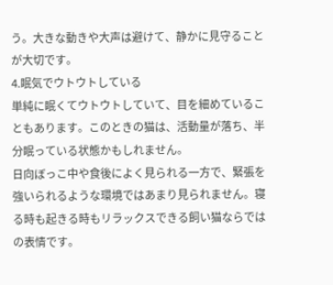う。大きな動きや大声は避けて、静かに見守ることが大切です。
4.眠気でウトウトしている
単純に眠くてウトウトしていて、目を細めていることもあります。このときの猫は、活動量が落ち、半分眠っている状態かもしれません。
日向ぼっこ中や食後によく見られる一方で、緊張を強いられるような環境ではあまり見られません。寝る時も起きる時もリラックスできる飼い猫ならではの表情です。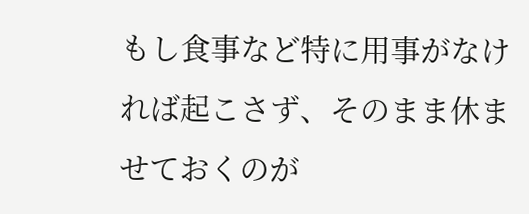もし食事など特に用事がなければ起こさず、そのまま休ませておくのが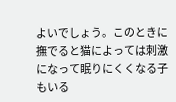よいでしょう。このときに撫でると猫によっては刺激になって眠りにくくなる子もいる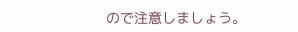ので注意しましょう。